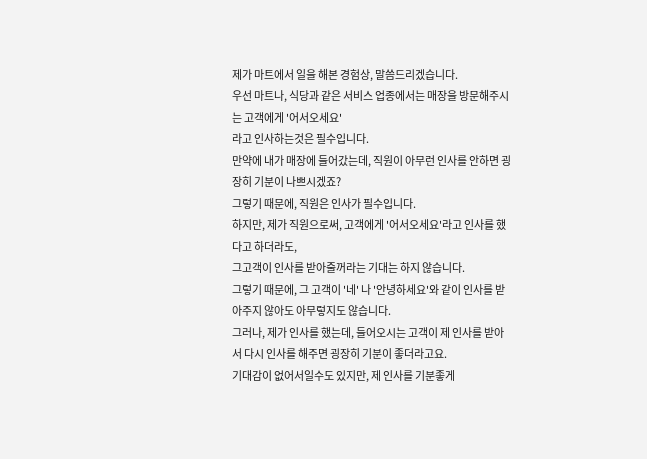제가 마트에서 일을 해본 경험상, 말씀드리겠습니다.
우선 마트나, 식당과 같은 서비스 업종에서는 매장을 방문해주시는 고객에게 '어서오세요'
라고 인사하는것은 필수입니다.
만약에 내가 매장에 들어갔는데, 직원이 아무런 인사를 안하면 굉장히 기분이 나쁘시겠죠?
그렇기 때문에, 직원은 인사가 필수입니다.
하지만, 제가 직원으로써, 고객에게 '어서오세요'라고 인사를 했다고 하더라도,
그고객이 인사를 받아줄꺼라는 기대는 하지 않습니다.
그렇기 때문에, 그 고객이 '네' 나 '안녕하세요'와 같이 인사를 받아주지 않아도 아무렇지도 않습니다.
그러나, 제가 인사를 했는데, 들어오시는 고객이 제 인사를 받아서 다시 인사를 해주면 굉장히 기분이 좋더라고요.
기대감이 없어서일수도 있지만, 제 인사를 기분좋게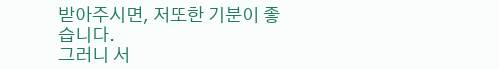받아주시면, 저또한 기분이 좋습니다.
그러니 서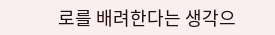로를 배려한다는 생각으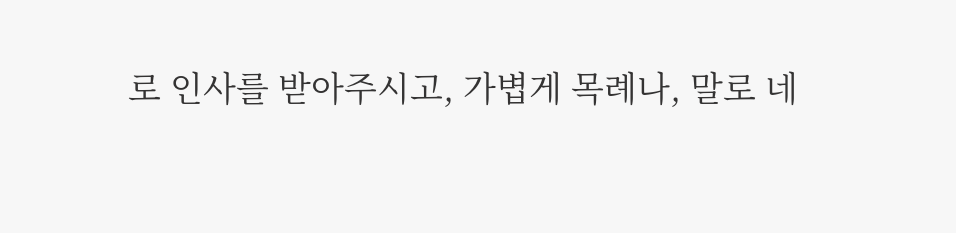로 인사를 받아주시고, 가볍게 목례나, 말로 네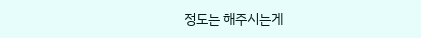정도는 해주시는게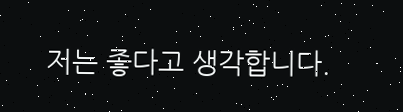저는 좋다고 생각합니다.